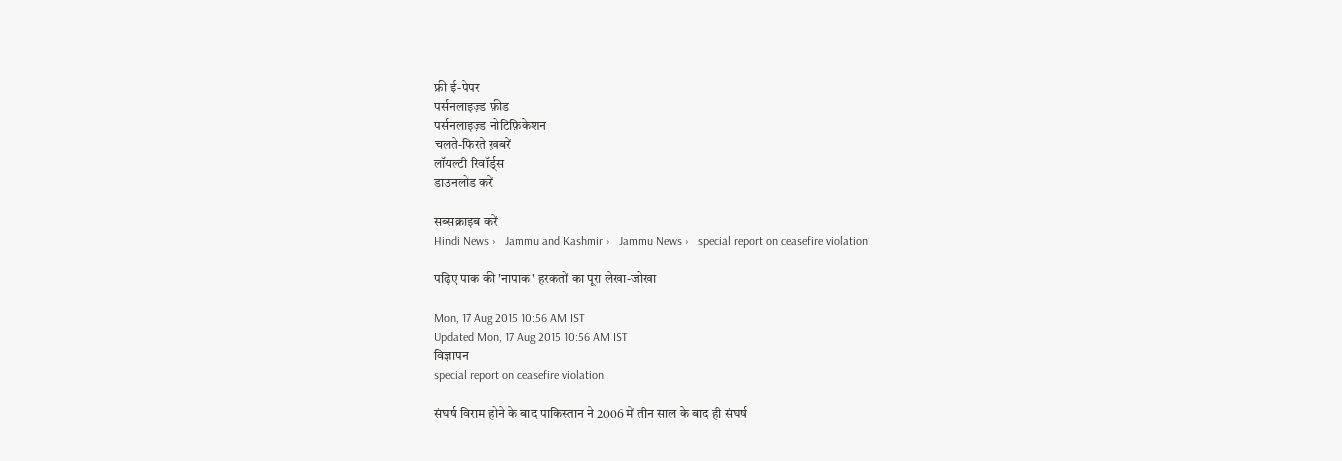फ्री ई-पेपर
पर्सनलाइज़्ड फ़ीड
पर्सनलाइज़्ड नोटिफ़िकेशन
चलते-फिरते ख़बरें
लॉयल्टी रिवॉर्ड्स
डाउनलोड करें

सब्सक्राइब करें
Hindi News ›   Jammu and Kashmir ›   Jammu News ›   special report on ceasefire violation

पढ़िए पाक की 'नापाक' हरकतों का पूरा लेखा-जोखा

Mon, 17 Aug 2015 10:56 AM IST
Updated Mon, 17 Aug 2015 10:56 AM IST
विज्ञापन
special report on ceasefire violation

संघर्ष विराम होने के बाद पाकिस्तान ने 2006 में तीन साल के बाद ही संघर्ष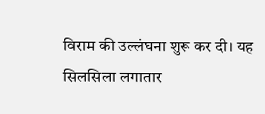विराम की उल्लंघना शुरू कर दी। यह सिलसिला लगातार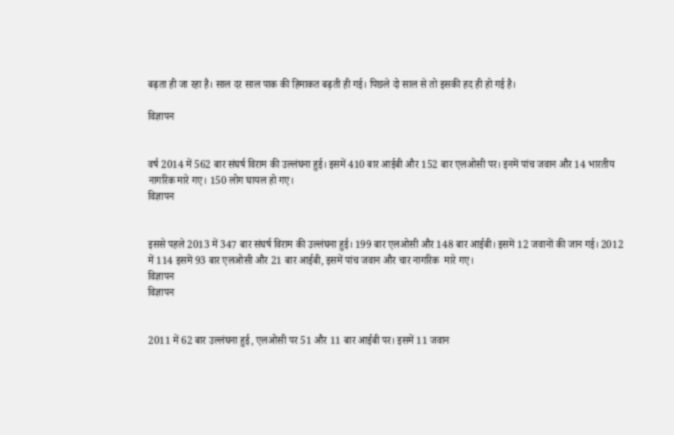बढ़ता ही जा रहा है। साल दर साल पाक की हिमाकत बढ़ती ही गई। पिछले दो साल से तो इसकी हद ही हो गई है।

विज्ञापन


वर्ष 2014 में 562 बार संघर्ष विराम की उल्लंघना हुई। इसमें 410 बार आईबी और 152 बार एलओसी पर। इनमें पांच जवान और 14 भारतीय नागरिक मारे गए। 150 लोग घायल हो गए।
विज्ञापन


इससे पहले 2013 में 347 बार संघर्ष विराम की उल्लंघना हुई। 199 बार एलओसी और 148 बार आईबी। इसमें 12 जवानों की जान गई। 2012 में 114 इसमें 93 बार एलओसी और 21 बार आईबी, इसमें पांच जवान और चार नागरिक  मारे गए।
विज्ञापन
विज्ञापन


2011 में 62 बार उल्लंघना हुई, एलओसी पर 51 और 11 बार आईबी पर। इसमें 11 जवान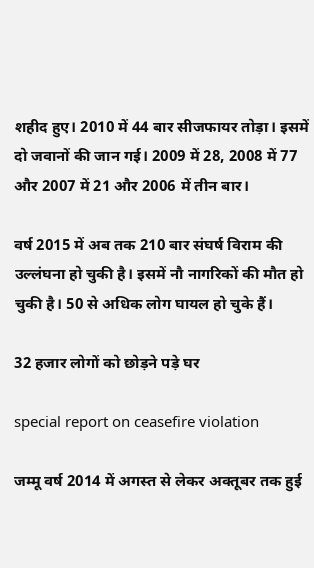शहीद हुए। 2010 में 44 बार सीजफायर तोड़ा। इसमें दो जवानों की जान गई। 2009 में 28, 2008 में 77 और 2007 में 21 और 2006 में तीन बार।

वर्ष 2015 में अब तक 210 बार संघर्ष विराम की उल्लंघना हो चुकी है। इसमें नौ नागरिकों की मौत हो चुकी है। 50 से अधिक लोग घायल हो चुके हैं।

32 हजार लोगों को छोड़ने पड़े घर

special report on ceasefire violation

जम्मू वर्ष 2014 में अगस्त से लेकर अक्तूबर तक हुई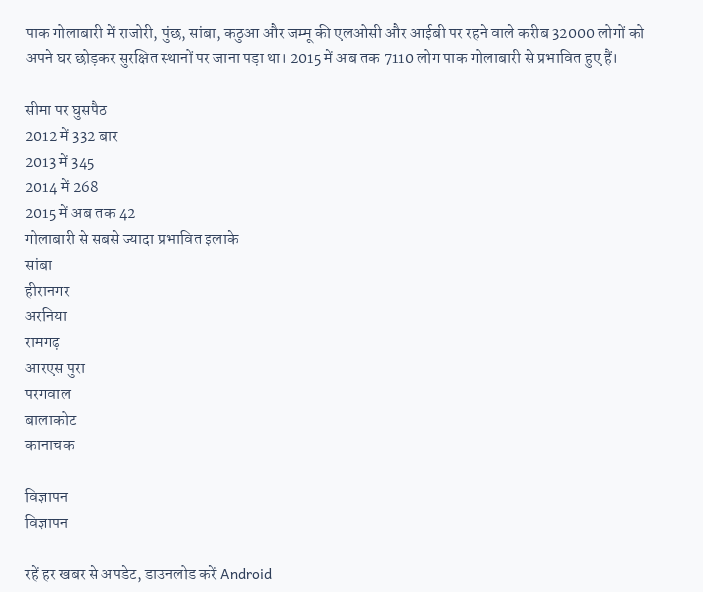पाक गोलाबारी में राजोरी, पुंछ, सांबा, कठुआ और जम्मू की एलओसी और आईबी पर रहने वाले करीब 32000 लोगों को अपने घर छोड़कर सुरक्षित स्थानों पर जाना पड़ा था। 2015 में अब तक 7110 लोग पाक गोलाबारी से प्रभावित हुए हैं।

सीमा पर घुसपैठ
2012 में 332 बार
2013 में 345
2014 में 268
2015 में अब तक 42
गोलाबारी से सबसे ज्यादा प्रभावित इलाके
सांबा
हीरानगर
अरनिया
रामगढ़
आरएस पुरा
परगवाल
बालाकोट
कानाचक

विज्ञापन
विज्ञापन

रहें हर खबर से अपडेट, डाउनलोड करें Android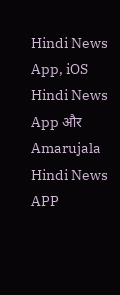Hindi News App, iOS Hindi News App और Amarujala Hindi News APP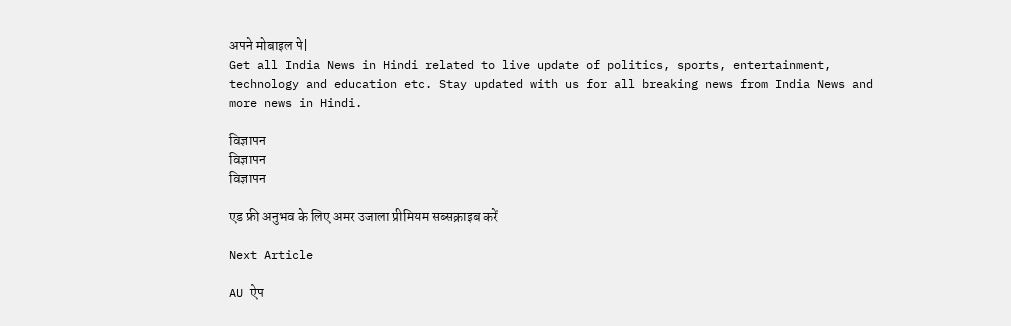अपने मोबाइल पे|
Get all India News in Hindi related to live update of politics, sports, entertainment, technology and education etc. Stay updated with us for all breaking news from India News and more news in Hindi.

विज्ञापन
विज्ञापन
विज्ञापन

एड फ्री अनुभव के लिए अमर उजाला प्रीमियम सब्सक्राइब करें

Next Article

AU ऐप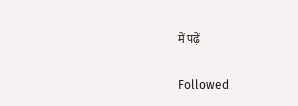में पढ़ें

Followed